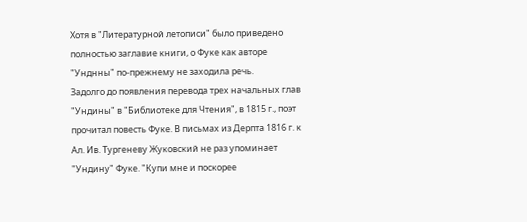Хотя в "Литературной летописи" было приведено полностью заглавие книги, о Фуке как авторе "Унднны" по-прежнему не заходила речь.
Задолго до появления перевода трех начальных глав "Ундины" в "Библиотеке для Чтения", в 1815 г., поэт прочитал повесть Фуке. В письмах из Дерпта 1816 г. к Ал. Ив. Тургеневу Жуковский не раз упоминает "Ундину" Фуке. "Купи мне и поскорее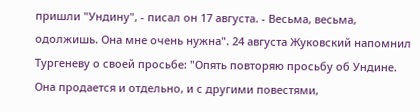пришли "Ундину", - писал он 17 августа. - Весьма, весьма, одолжишь. Она мне очень нужна". 24 августа Жуковский напомнил Тургеневу о своей просьбе: "Опять повторяю просьбу об Ундине. Она продается и отдельно, и с другими повестями,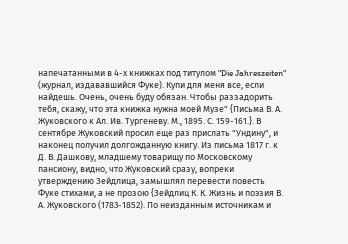напечатанными в 4-х книжках под титулом "Die Jahreszeiten" (журнал, издававшийся Фуке). Купи для меня все, если найдешь. Очень, очень буду обязан. Чтобы раззадорить тебя, скажу, что эта книжка нужна моей Музе" {Письма В. А. Жуковского к Ал. Ив. Тургеневу. М., 1895. С. 159-161.}. В сентябре Жуковский просил еще раз прислать "Ундину", и наконец получил долгожданную книгу. Из письма 1817 г. к Д. В. Дашкову, младшему товарищу по Московскому пансиону, видно, что Жуковский сразу, вопреки утверждению Зейдлица, замышлял перевести повесть Фуке стихами, а не прозою {Зейдлиц К. К. Жизнь и поэзия В. А. Жуковского (1783-1852). По неизданным источникам и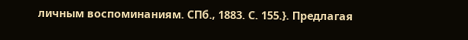личным воспоминаниям. СПб., 1883. С. 155.}. Предлагая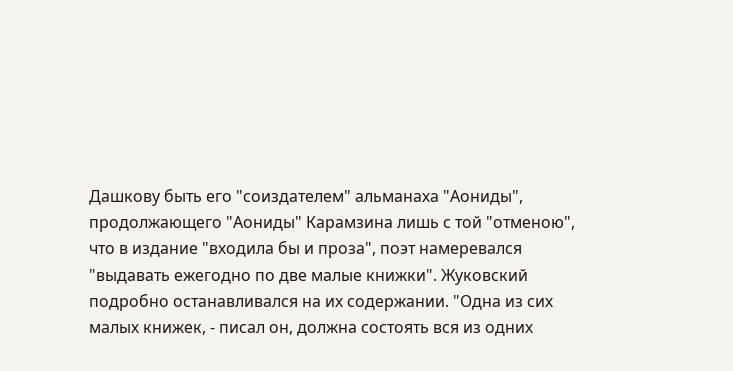Дашкову быть его "соиздателем" альманаха "Аониды", продолжающего "Аониды" Карамзина лишь с той "отменою", что в издание "входила бы и проза", поэт намеревался "выдавать ежегодно по две малые книжки". Жуковский подробно останавливался на их содержании. "Одна из сих малых книжек, - писал он, должна состоять вся из одних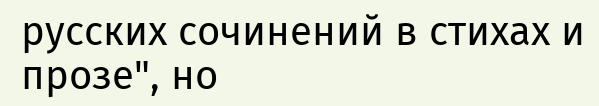русских сочинений в стихах и прозе", но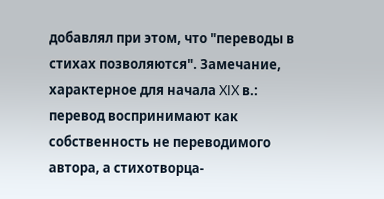добавлял при этом, что "переводы в стихах позволяются". Замечание, характерное для начала XIX в.: перевод воспринимают как собственность не переводимого автора, а стихотворца-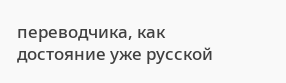переводчика, как достояние уже русской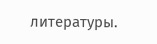литературы.